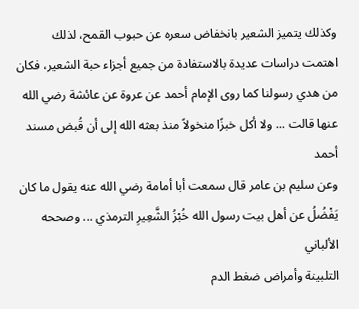وكذلك يتميز الشعير بانخفاض سعره عن حبوب القمح، لذلك اهتمت دراسات عديدة بالاستفادة من جميع أجزاء حبة الشعير، فكان من هدي رسولنا كما روى الإمام أحمد عن عروة عن عائشة رضي الله عنها قالت ... ولا أكل خبزًا منخولاً منذ بعثه الله إلى أن قُبض مسند أحمد
وعن سليم بن عامر قال سمعت أبا أمامة رضي الله عنه يقول ما كان يَفْضُلُ عن أهل بيت رسول الله خُبْزُ الشَّعِيرِ الترمذي ... وصححه الألباني
التلبينة وأمراض ضغط الدم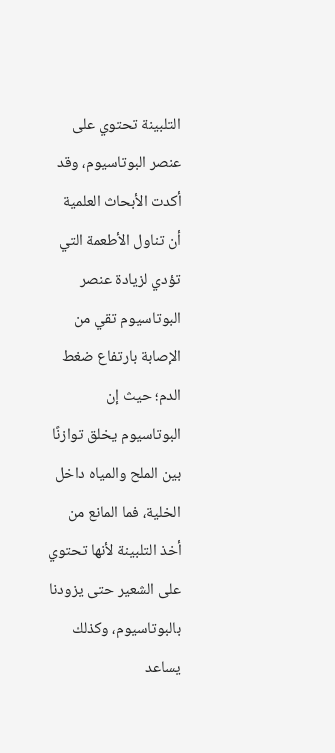التلبينة تحتوي على عنصر البوتاسيوم، وقد أكدت الأبحاث العلمية أن تناول الأطعمة التي تؤدي لزيادة عنصر البوتاسيوم تقي من الإصابة بارتفاع ضغط الدم؛ حيث إن البوتاسيوم يخلق توازنًا بين الملح والمياه داخل الخلية، فما المانع من أخذ التلبينة لأنها تحتوي على الشعير حتى يزودنا بالبوتاسيوم، وكذلك يساعد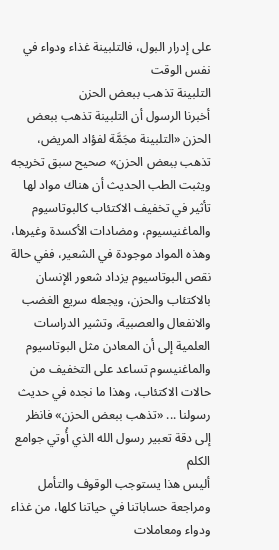على إدرار البول، فالتلبينة غذاء ودواء في نفس الوقت
التلبينة تذهب ببعض الحزن
أخبرنا الرسول أن التلبينة تذهب ببعض الحزن «التلبينة مجَمَّة لفؤاد المريض، تذهب ببعض الحزن» صحيح سبق تخريجه
ويثبت الطب الحديث أن هناك مواد لها تأثير في تخفيف الاكتئاب كالبوتاسيوم والماغنيسيوم، ومضادات الأكسدة وغيرها، وهذه المواد موجودة في الشعير، ففي حالة نقص البوتاسيوم يزداد شعور الإنسان بالاكتئاب والحزن، ويجعله سريع الغضب والانفعال والعصبية، وتشير الدراسات العلمية إلى أن المعادن مثل البوتاسيوم والماغنيسوم تساعد على التخفيف من حالات الاكتئاب، وهذا ما نجده في حديث رسولنا ... «تذهب ببعض الحزن» فانظر إلى دقة تعبير رسول الله الذي أُوتي جوامع الكلم
أليس هذا يستوجب الوقوف والتأمل ومراجعة حساباتنا في حياتنا كلها، من غذاء ودواء ومعاملات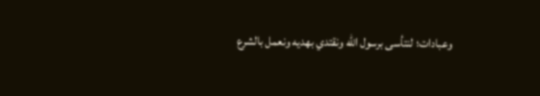وعبادات؛ لنتأسى برسول الله ونقتدي بهديه ونعمل بالشرع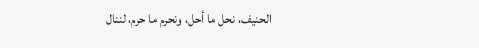الحنيف، نحل ما أحل، ونحرم ما حرم، لننال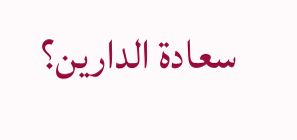سعادة الدارين؟